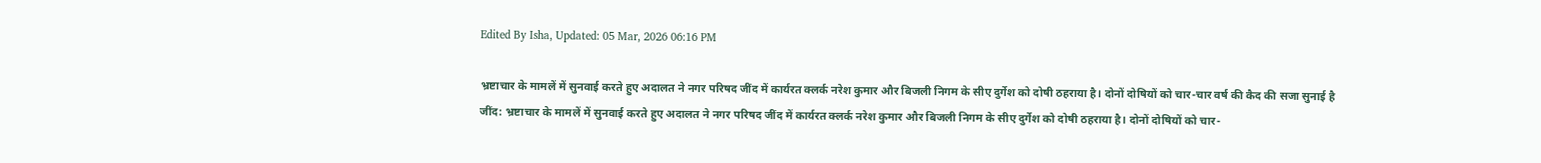Edited By Isha, Updated: 05 Mar, 2026 06:16 PM

भ्रष्टाचार के मामलें में सुनवाई करते हुए अदालत ने नगर परिषद जींद में कार्यरत क्लर्क नरेश कुमार और बिजली निगम के सीए दुर्गेश को दोषी ठहराया है। दोनों दोषियों को चार-चार वर्ष की कैद की सजा सुनाई है
जींद: भ्रष्टाचार के मामलें में सुनवाई करते हुए अदालत ने नगर परिषद जींद में कार्यरत क्लर्क नरेश कुमार और बिजली निगम के सीए दुर्गेश को दोषी ठहराया है। दोनों दोषियों को चार-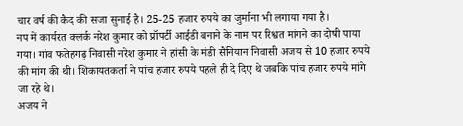चार वर्ष की कैद की सजा सुनाई है। 25-25 हजार रुपये का जुर्माना भी लगाया गया है।
नप में कार्यरत क्लर्क नरेश कुमार को प्रॉपर्टी आईडी बनाने के नाम पर रिश्वत मांगने का दोषी पाया गया। गांव फतेहगढ़ निवासी नरेश कुमार ने हांसी के मंडी सैनियान निवासी अजय से 10 हजार रुपये की मांग की थी। शिकायतकर्ता ने पांच हजार रुपये पहले ही दे दिए थे जबकि पांच हजार रुपये मांगे जा रहे थे।
अजय ने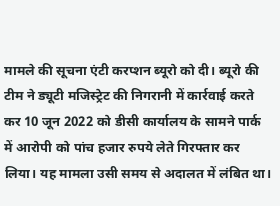मामले की सूचना एंटी करप्शन ब्यूरो को दी। ब्यूरो की टीम ने ड्यूटी मजिस्ट्रेट की निगरानी में कार्रवाई करते कर 10 जून 2022 को डीसी कार्यालय के सामने पार्क में आरोपी को पांच हजार रुपये लेते गिरफ्तार कर लिया। यह मामला उसी समय से अदालत में लंबित था।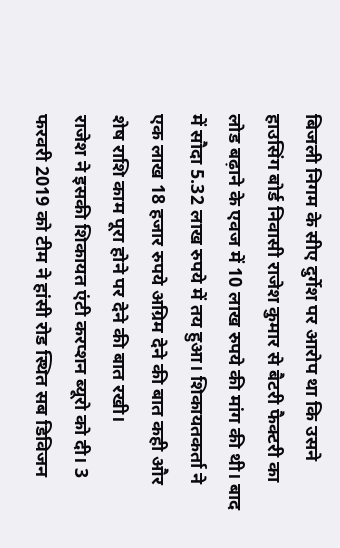बिजली निगम के सीए दुर्गेश पर आरोप था कि उसने हाउसिंग बोर्ड निवासी राजेश कुमार से बैटरी फैक्टरी का लोड बढ़ाने के एवज में 10 लाख रुपये की मांग की थी। बाद में सौदा 5.32 लाख रुपये में तय हुआ। शिकायतकर्ता ने एक लाख 18 हजार रुपये अग्रिम देने की बात कही और शेष राशि काम पूरा होने पर देने की बात रखी।
राजेश ने इसकी शिकायत एंटी करप्शन ब्यूरो को दी। 3 फरवरी 2019 को टीम ने हांसी रोड स्थित सब डिविजन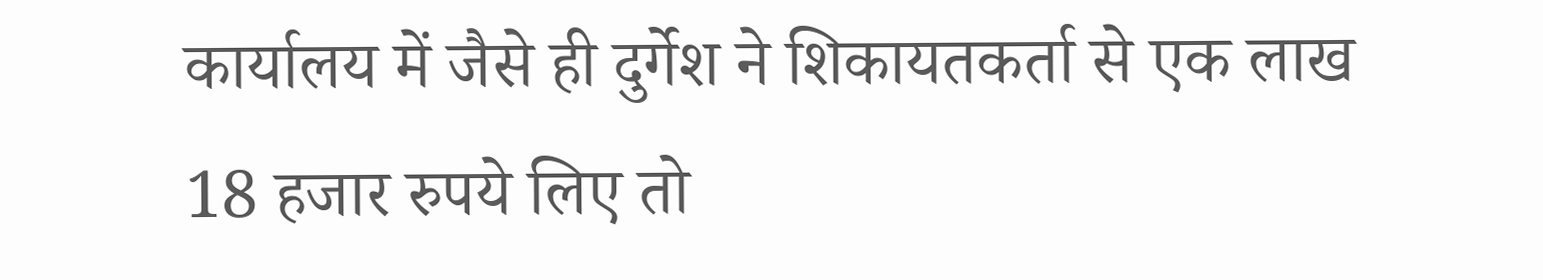कार्यालय में जैसे ही दुर्गेश ने शिकायतकर्ता से एक लाख 18 हजार रुपये लिए तो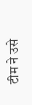टीम ने उसे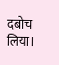दबोच लिया।